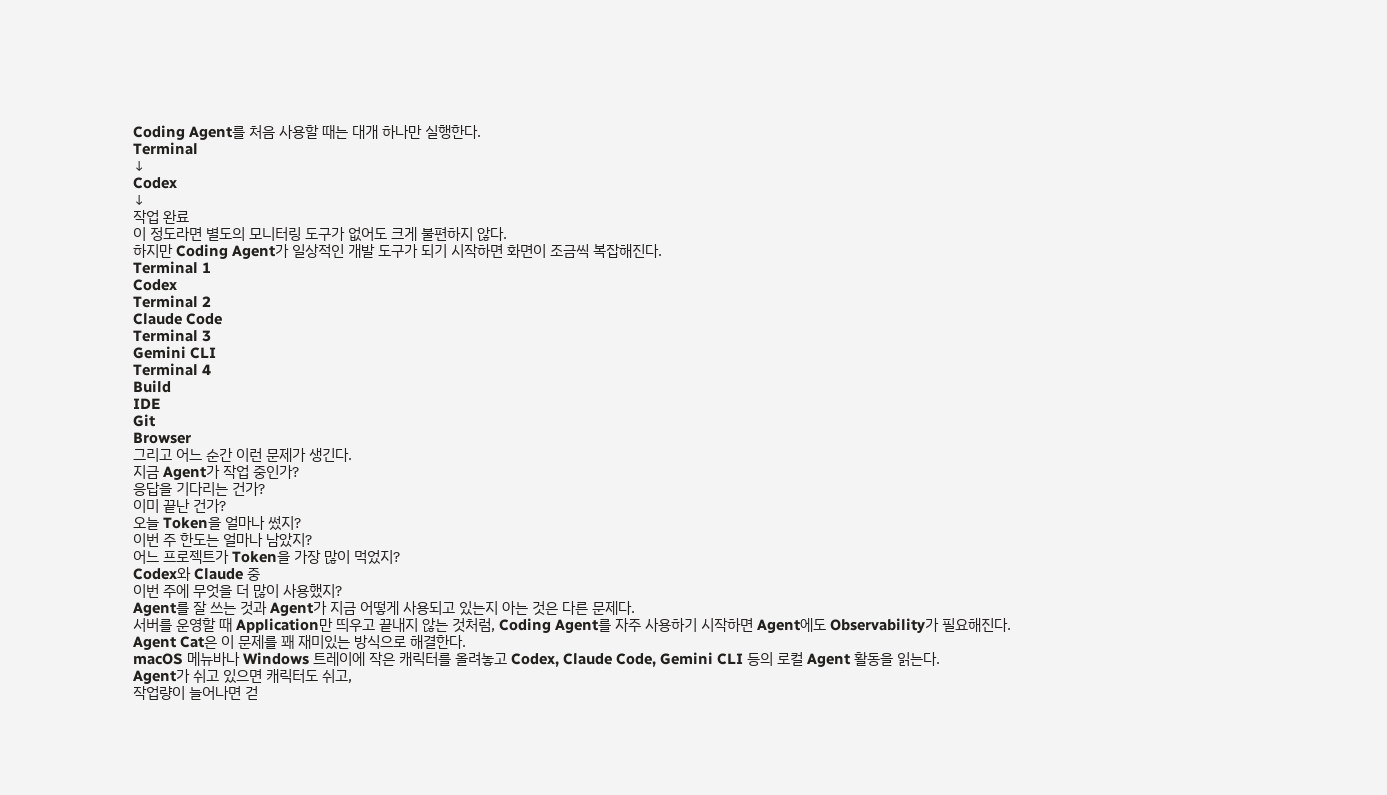Coding Agent를 처음 사용할 때는 대개 하나만 실행한다.
Terminal
↓
Codex
↓
작업 완료
이 정도라면 별도의 모니터링 도구가 없어도 크게 불편하지 않다.
하지만 Coding Agent가 일상적인 개발 도구가 되기 시작하면 화면이 조금씩 복잡해진다.
Terminal 1
Codex
Terminal 2
Claude Code
Terminal 3
Gemini CLI
Terminal 4
Build
IDE
Git
Browser
그리고 어느 순간 이런 문제가 생긴다.
지금 Agent가 작업 중인가?
응답을 기다리는 건가?
이미 끝난 건가?
오늘 Token을 얼마나 썼지?
이번 주 한도는 얼마나 남았지?
어느 프로젝트가 Token을 가장 많이 먹었지?
Codex와 Claude 중
이번 주에 무엇을 더 많이 사용했지?
Agent를 잘 쓰는 것과 Agent가 지금 어떻게 사용되고 있는지 아는 것은 다른 문제다.
서버를 운영할 때 Application만 띄우고 끝내지 않는 것처럼, Coding Agent를 자주 사용하기 시작하면 Agent에도 Observability가 필요해진다.
Agent Cat은 이 문제를 꽤 재미있는 방식으로 해결한다.
macOS 메뉴바나 Windows 트레이에 작은 캐릭터를 올려놓고 Codex, Claude Code, Gemini CLI 등의 로컬 Agent 활동을 읽는다.
Agent가 쉬고 있으면 캐릭터도 쉬고,
작업량이 늘어나면 걷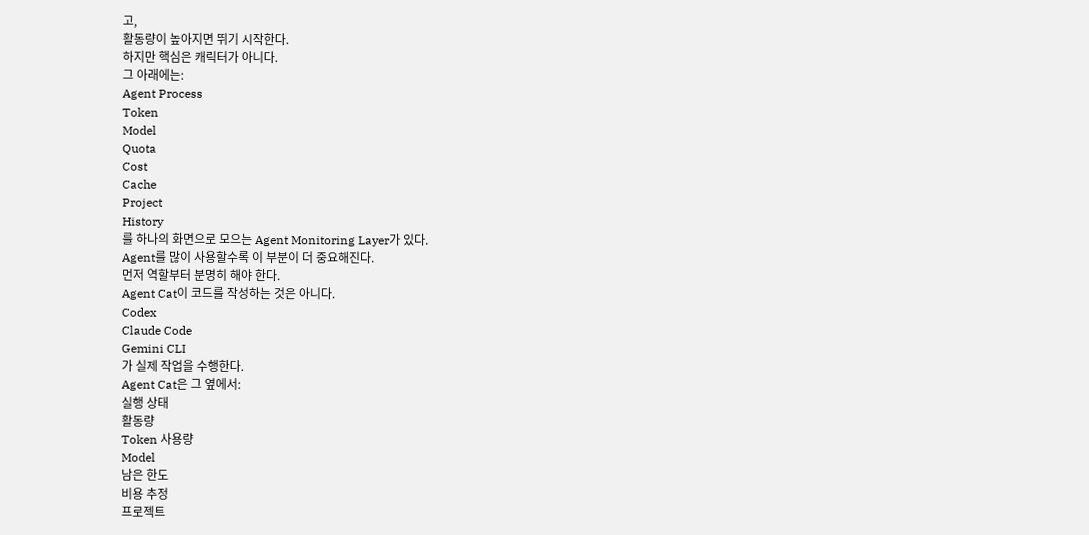고,
활동량이 높아지면 뛰기 시작한다.
하지만 핵심은 캐릭터가 아니다.
그 아래에는:
Agent Process
Token
Model
Quota
Cost
Cache
Project
History
를 하나의 화면으로 모으는 Agent Monitoring Layer가 있다.
Agent를 많이 사용할수록 이 부분이 더 중요해진다.
먼저 역할부터 분명히 해야 한다.
Agent Cat이 코드를 작성하는 것은 아니다.
Codex
Claude Code
Gemini CLI
가 실제 작업을 수행한다.
Agent Cat은 그 옆에서:
실행 상태
활동량
Token 사용량
Model
남은 한도
비용 추정
프로젝트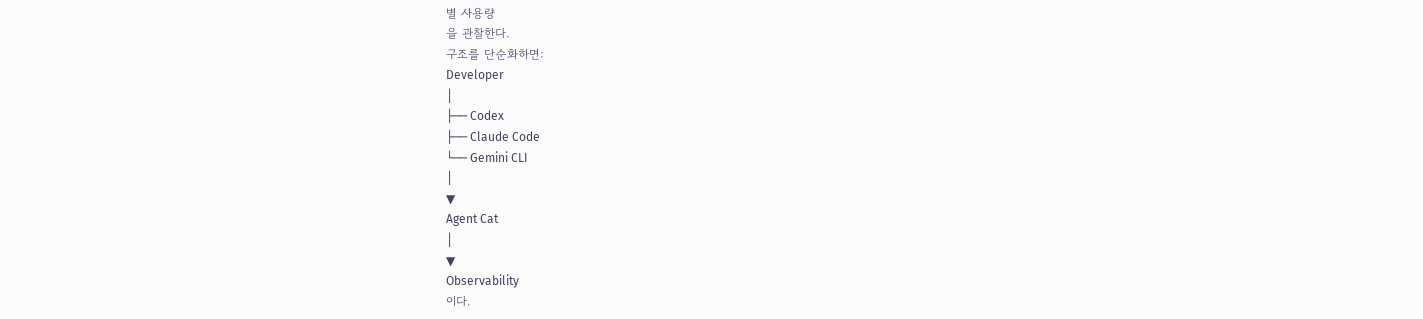별 사용량
을 관찰한다.
구조를 단순화하면:
Developer
│
├── Codex
├── Claude Code
└── Gemini CLI
│
▼
Agent Cat
│
▼
Observability
이다.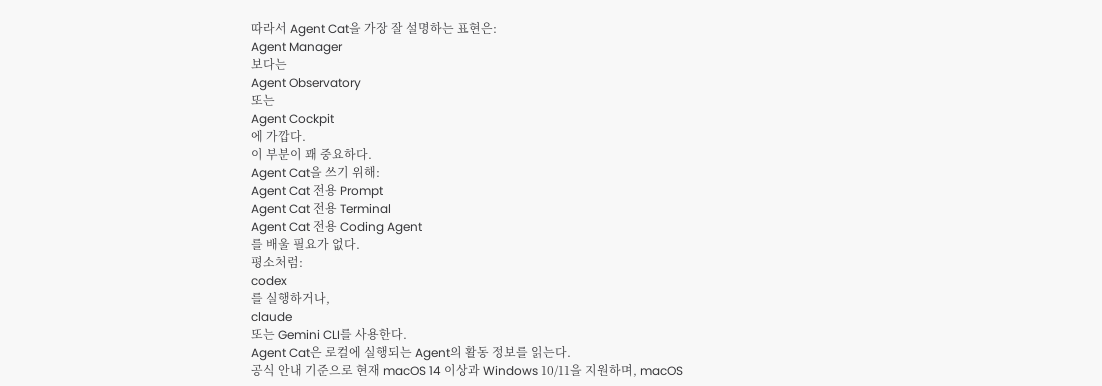따라서 Agent Cat을 가장 잘 설명하는 표현은:
Agent Manager
보다는
Agent Observatory
또는
Agent Cockpit
에 가깝다.
이 부분이 꽤 중요하다.
Agent Cat을 쓰기 위해:
Agent Cat 전용 Prompt
Agent Cat 전용 Terminal
Agent Cat 전용 Coding Agent
를 배울 필요가 없다.
평소처럼:
codex
를 실행하거나,
claude
또는 Gemini CLI를 사용한다.
Agent Cat은 로컬에 실행되는 Agent의 활동 정보를 읽는다.
공식 안내 기준으로 현재 macOS 14 이상과 Windows 10/11을 지원하며, macOS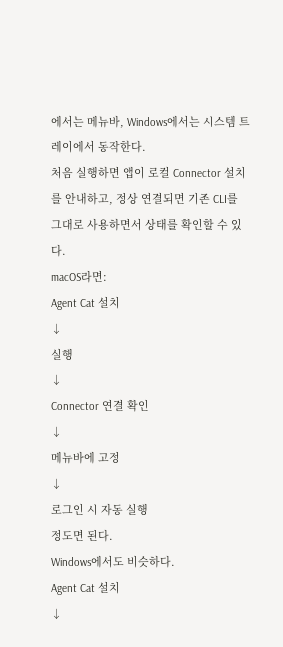에서는 메뉴바, Windows에서는 시스템 트레이에서 동작한다.
처음 실행하면 앱이 로컬 Connector 설치를 안내하고, 정상 연결되면 기존 CLI를 그대로 사용하면서 상태를 확인할 수 있다.
macOS라면:
Agent Cat 설치
↓
실행
↓
Connector 연결 확인
↓
메뉴바에 고정
↓
로그인 시 자동 실행
정도면 된다.
Windows에서도 비슷하다.
Agent Cat 설치
↓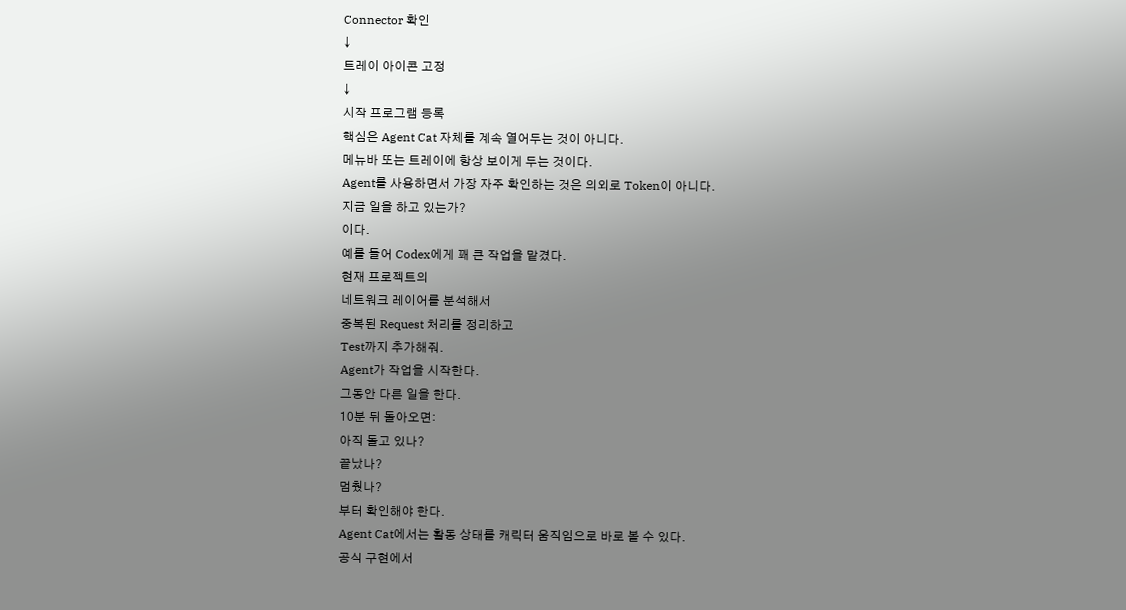Connector 확인
↓
트레이 아이콘 고정
↓
시작 프로그램 등록
핵심은 Agent Cat 자체를 계속 열어두는 것이 아니다.
메뉴바 또는 트레이에 항상 보이게 두는 것이다.
Agent를 사용하면서 가장 자주 확인하는 것은 의외로 Token이 아니다.
지금 일을 하고 있는가?
이다.
예를 들어 Codex에게 꽤 큰 작업을 맡겼다.
현재 프로젝트의
네트워크 레이어를 분석해서
중복된 Request 처리를 정리하고
Test까지 추가해줘.
Agent가 작업을 시작한다.
그동안 다른 일을 한다.
10분 뒤 돌아오면:
아직 돌고 있나?
끝났나?
멈췄나?
부터 확인해야 한다.
Agent Cat에서는 활동 상태를 캐릭터 움직임으로 바로 볼 수 있다.
공식 구현에서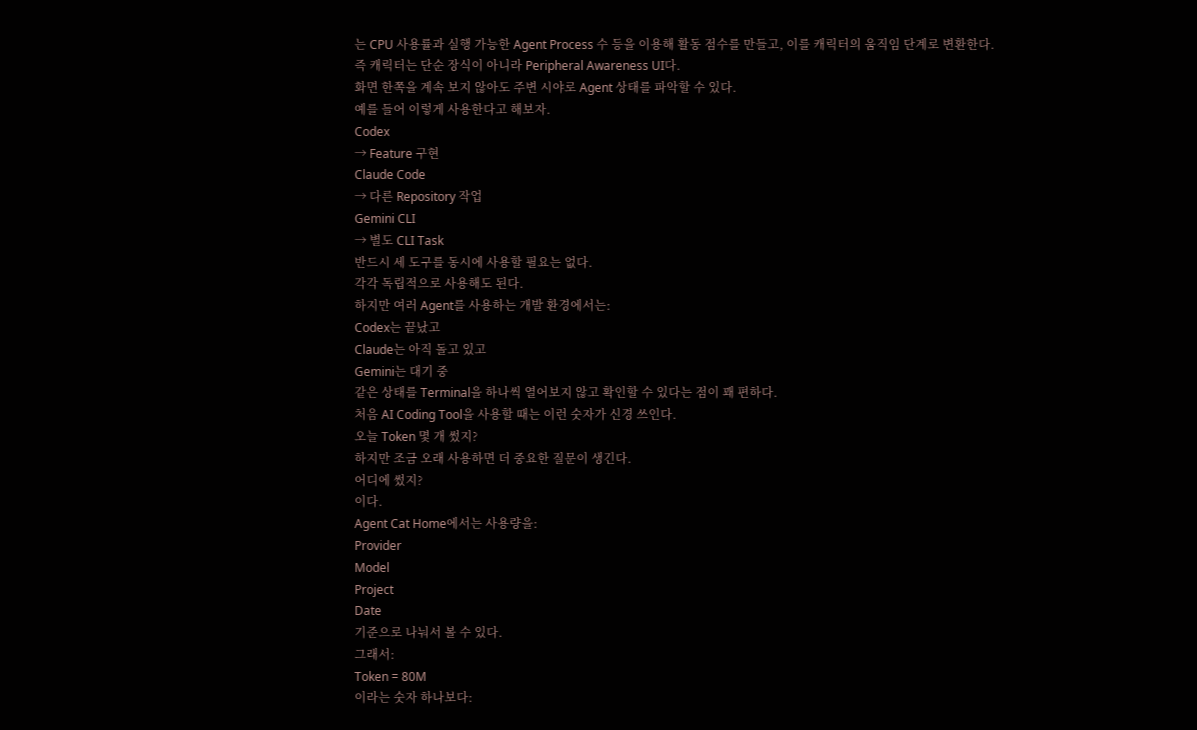는 CPU 사용률과 실행 가능한 Agent Process 수 등을 이용해 활동 점수를 만들고, 이를 캐릭터의 움직임 단계로 변환한다.
즉 캐릭터는 단순 장식이 아니라 Peripheral Awareness UI다.
화면 한쪽을 계속 보지 않아도 주변 시야로 Agent 상태를 파악할 수 있다.
예를 들어 이렇게 사용한다고 해보자.
Codex
→ Feature 구현
Claude Code
→ 다른 Repository 작업
Gemini CLI
→ 별도 CLI Task
반드시 세 도구를 동시에 사용할 필요는 없다.
각각 독립적으로 사용해도 된다.
하지만 여러 Agent를 사용하는 개발 환경에서는:
Codex는 끝났고
Claude는 아직 돌고 있고
Gemini는 대기 중
같은 상태를 Terminal을 하나씩 열어보지 않고 확인할 수 있다는 점이 꽤 편하다.
처음 AI Coding Tool을 사용할 때는 이런 숫자가 신경 쓰인다.
오늘 Token 몇 개 썼지?
하지만 조금 오래 사용하면 더 중요한 질문이 생긴다.
어디에 썼지?
이다.
Agent Cat Home에서는 사용량을:
Provider
Model
Project
Date
기준으로 나눠서 볼 수 있다.
그래서:
Token = 80M
이라는 숫자 하나보다: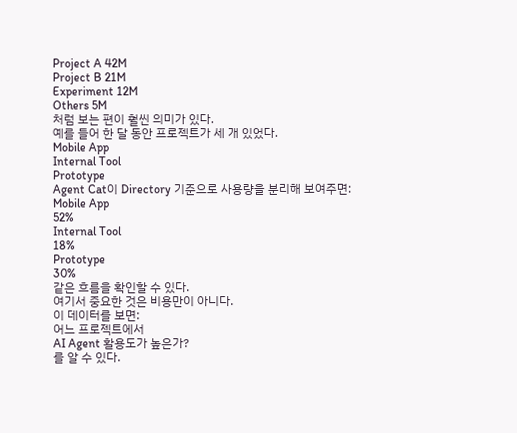Project A 42M
Project B 21M
Experiment 12M
Others 5M
처럼 보는 편이 훨씬 의미가 있다.
예를 들어 한 달 동안 프로젝트가 세 개 있었다.
Mobile App
Internal Tool
Prototype
Agent Cat이 Directory 기준으로 사용량을 분리해 보여주면:
Mobile App
52%
Internal Tool
18%
Prototype
30%
같은 흐름을 확인할 수 있다.
여기서 중요한 것은 비용만이 아니다.
이 데이터를 보면:
어느 프로젝트에서
AI Agent 활용도가 높은가?
를 알 수 있다.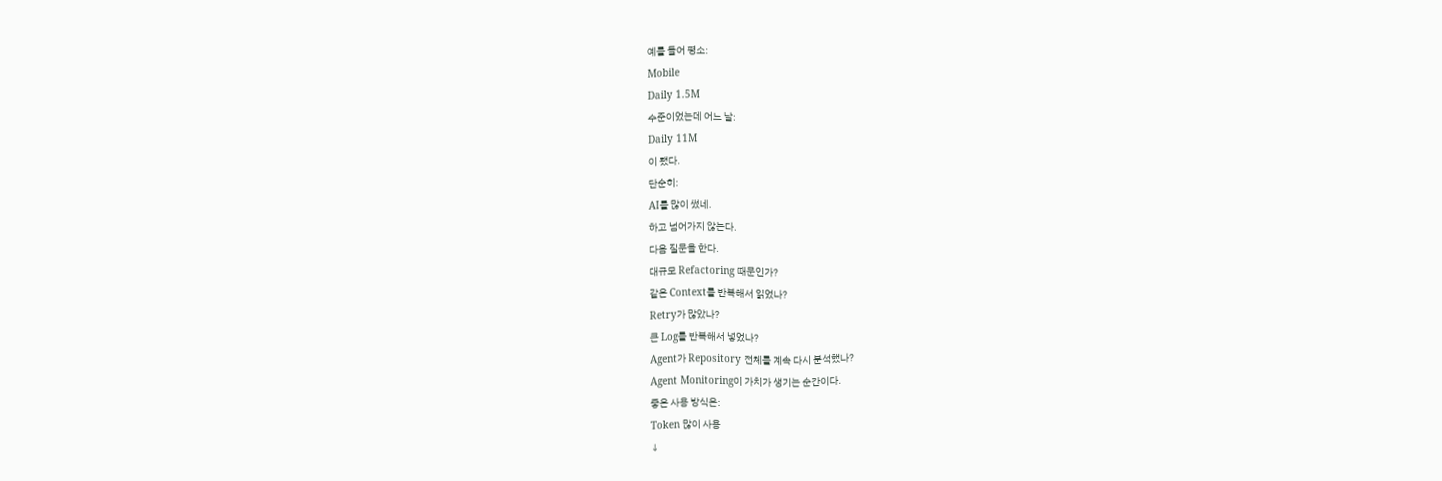예를 들어 평소:
Mobile
Daily 1.5M
수준이었는데 어느 날:
Daily 11M
이 됐다.
단순히:
AI를 많이 썼네.
하고 넘어가지 않는다.
다음 질문을 한다.
대규모 Refactoring 때문인가?
같은 Context를 반복해서 읽었나?
Retry가 많았나?
큰 Log를 반복해서 넣었나?
Agent가 Repository 전체를 계속 다시 분석했나?
Agent Monitoring이 가치가 생기는 순간이다.
좋은 사용 방식은:
Token 많이 사용
↓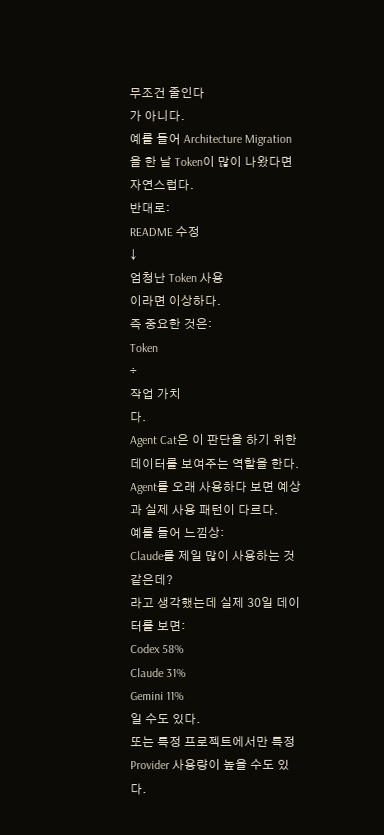무조건 줄인다
가 아니다.
예를 들어 Architecture Migration을 한 날 Token이 많이 나왔다면 자연스럽다.
반대로:
README 수정
↓
엄청난 Token 사용
이라면 이상하다.
즉 중요한 것은:
Token
÷
작업 가치
다.
Agent Cat은 이 판단을 하기 위한 데이터를 보여주는 역할을 한다.
Agent를 오래 사용하다 보면 예상과 실제 사용 패턴이 다르다.
예를 들어 느낌상:
Claude를 제일 많이 사용하는 것 같은데?
라고 생각했는데 실제 30일 데이터를 보면:
Codex 58%
Claude 31%
Gemini 11%
일 수도 있다.
또는 특정 프로젝트에서만 특정 Provider 사용량이 높을 수도 있다.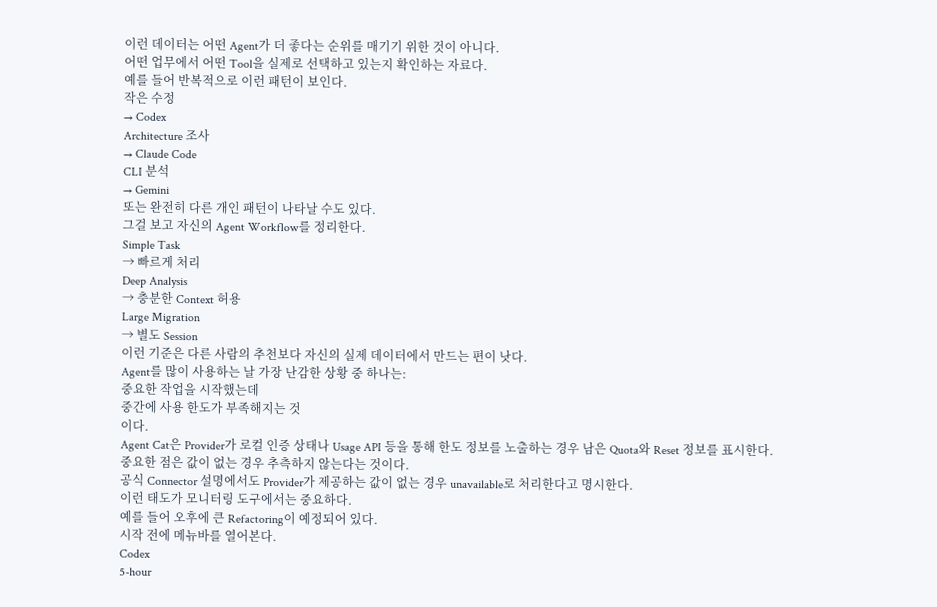이런 데이터는 어떤 Agent가 더 좋다는 순위를 매기기 위한 것이 아니다.
어떤 업무에서 어떤 Tool을 실제로 선택하고 있는지 확인하는 자료다.
예를 들어 반복적으로 이런 패턴이 보인다.
작은 수정
→ Codex
Architecture 조사
→ Claude Code
CLI 분석
→ Gemini
또는 완전히 다른 개인 패턴이 나타날 수도 있다.
그걸 보고 자신의 Agent Workflow를 정리한다.
Simple Task
→ 빠르게 처리
Deep Analysis
→ 충분한 Context 허용
Large Migration
→ 별도 Session
이런 기준은 다른 사람의 추천보다 자신의 실제 데이터에서 만드는 편이 낫다.
Agent를 많이 사용하는 날 가장 난감한 상황 중 하나는:
중요한 작업을 시작했는데
중간에 사용 한도가 부족해지는 것
이다.
Agent Cat은 Provider가 로컬 인증 상태나 Usage API 등을 통해 한도 정보를 노출하는 경우 남은 Quota와 Reset 정보를 표시한다.
중요한 점은 값이 없는 경우 추측하지 않는다는 것이다.
공식 Connector 설명에서도 Provider가 제공하는 값이 없는 경우 unavailable로 처리한다고 명시한다.
이런 태도가 모니터링 도구에서는 중요하다.
예를 들어 오후에 큰 Refactoring이 예정되어 있다.
시작 전에 메뉴바를 열어본다.
Codex
5-hour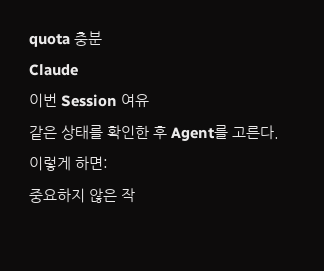quota 충분
Claude
이번 Session 여유
같은 상태를 확인한 후 Agent를 고른다.
이렇게 하면:
중요하지 않은 작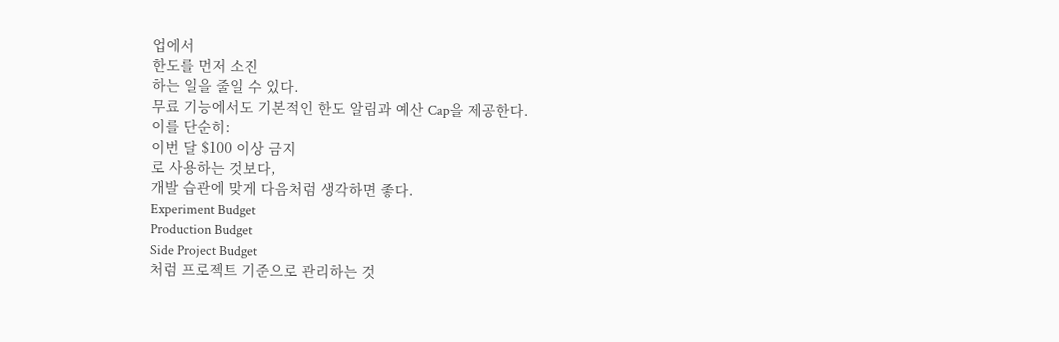업에서
한도를 먼저 소진
하는 일을 줄일 수 있다.
무료 기능에서도 기본적인 한도 알림과 예산 Cap을 제공한다.
이를 단순히:
이번 달 $100 이상 금지
로 사용하는 것보다,
개발 습관에 맞게 다음처럼 생각하면 좋다.
Experiment Budget
Production Budget
Side Project Budget
처럼 프로젝트 기준으로 관리하는 것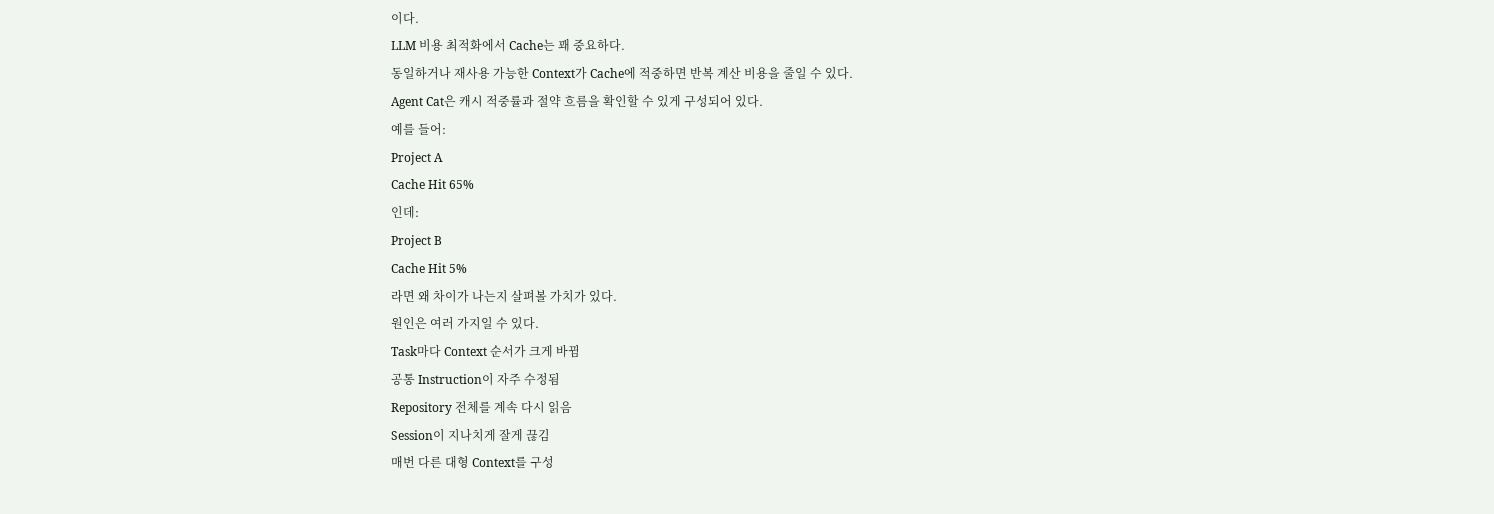이다.
LLM 비용 최적화에서 Cache는 꽤 중요하다.
동일하거나 재사용 가능한 Context가 Cache에 적중하면 반복 계산 비용을 줄일 수 있다.
Agent Cat은 캐시 적중률과 절약 흐름을 확인할 수 있게 구성되어 있다.
예를 들어:
Project A
Cache Hit 65%
인데:
Project B
Cache Hit 5%
라면 왜 차이가 나는지 살펴볼 가치가 있다.
원인은 여러 가지일 수 있다.
Task마다 Context 순서가 크게 바뀜
공통 Instruction이 자주 수정됨
Repository 전체를 계속 다시 읽음
Session이 지나치게 잘게 끊김
매번 다른 대형 Context를 구성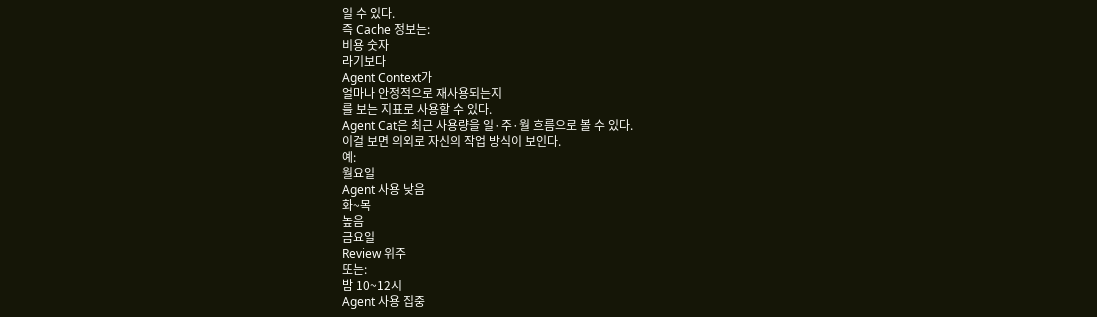일 수 있다.
즉 Cache 정보는:
비용 숫자
라기보다
Agent Context가
얼마나 안정적으로 재사용되는지
를 보는 지표로 사용할 수 있다.
Agent Cat은 최근 사용량을 일·주·월 흐름으로 볼 수 있다.
이걸 보면 의외로 자신의 작업 방식이 보인다.
예:
월요일
Agent 사용 낮음
화~목
높음
금요일
Review 위주
또는:
밤 10~12시
Agent 사용 집중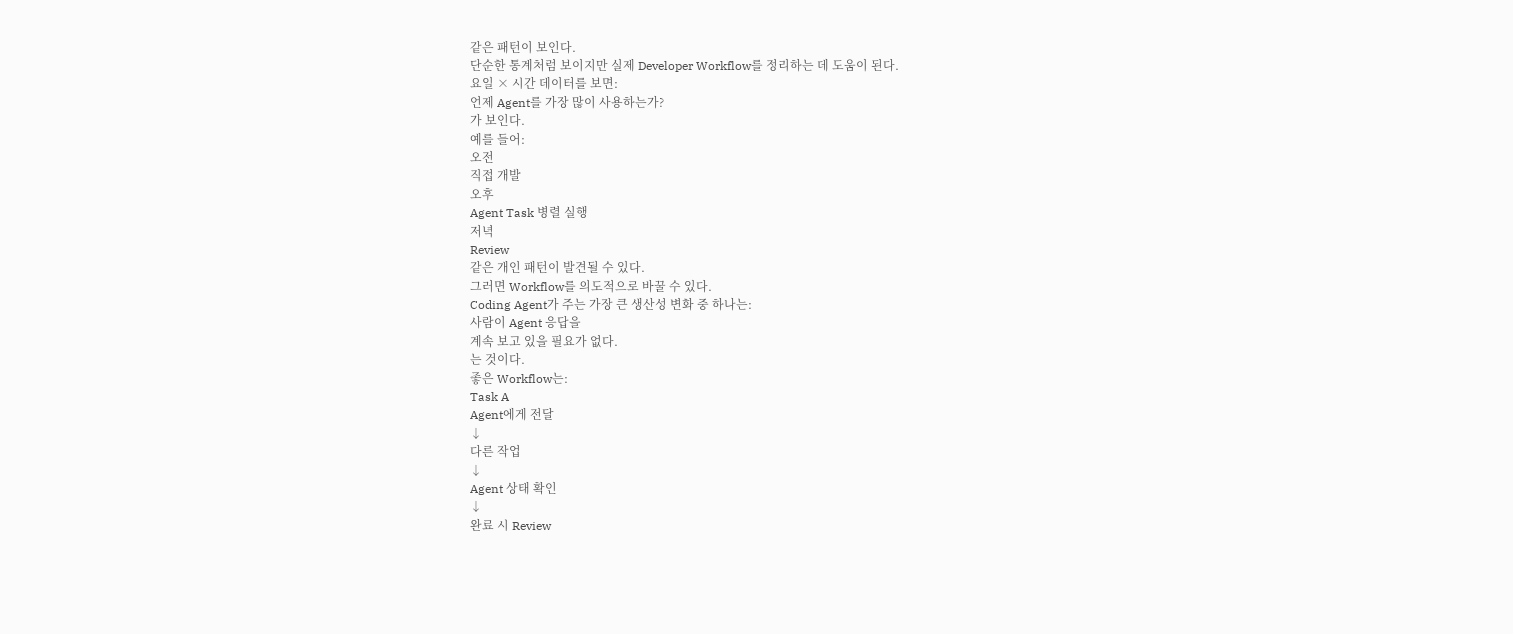같은 패턴이 보인다.
단순한 통계처럼 보이지만 실제 Developer Workflow를 정리하는 데 도움이 된다.
요일 × 시간 데이터를 보면:
언제 Agent를 가장 많이 사용하는가?
가 보인다.
예를 들어:
오전
직접 개발
오후
Agent Task 병렬 실행
저녁
Review
같은 개인 패턴이 발견될 수 있다.
그러면 Workflow를 의도적으로 바꿀 수 있다.
Coding Agent가 주는 가장 큰 생산성 변화 중 하나는:
사람이 Agent 응답을
계속 보고 있을 필요가 없다.
는 것이다.
좋은 Workflow는:
Task A
Agent에게 전달
↓
다른 작업
↓
Agent 상태 확인
↓
완료 시 Review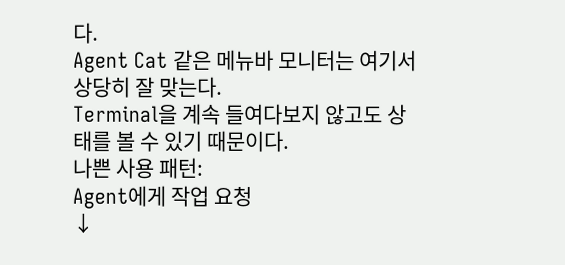다.
Agent Cat 같은 메뉴바 모니터는 여기서 상당히 잘 맞는다.
Terminal을 계속 들여다보지 않고도 상태를 볼 수 있기 때문이다.
나쁜 사용 패턴:
Agent에게 작업 요청
↓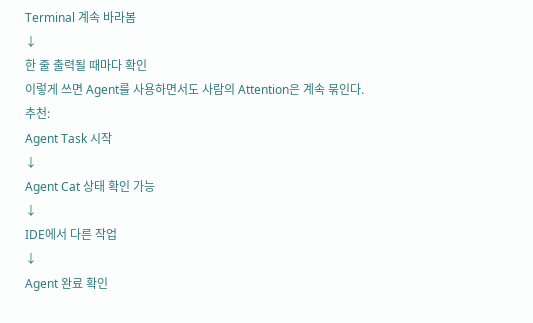Terminal 계속 바라봄
↓
한 줄 출력될 때마다 확인
이렇게 쓰면 Agent를 사용하면서도 사람의 Attention은 계속 묶인다.
추천:
Agent Task 시작
↓
Agent Cat 상태 확인 가능
↓
IDE에서 다른 작업
↓
Agent 완료 확인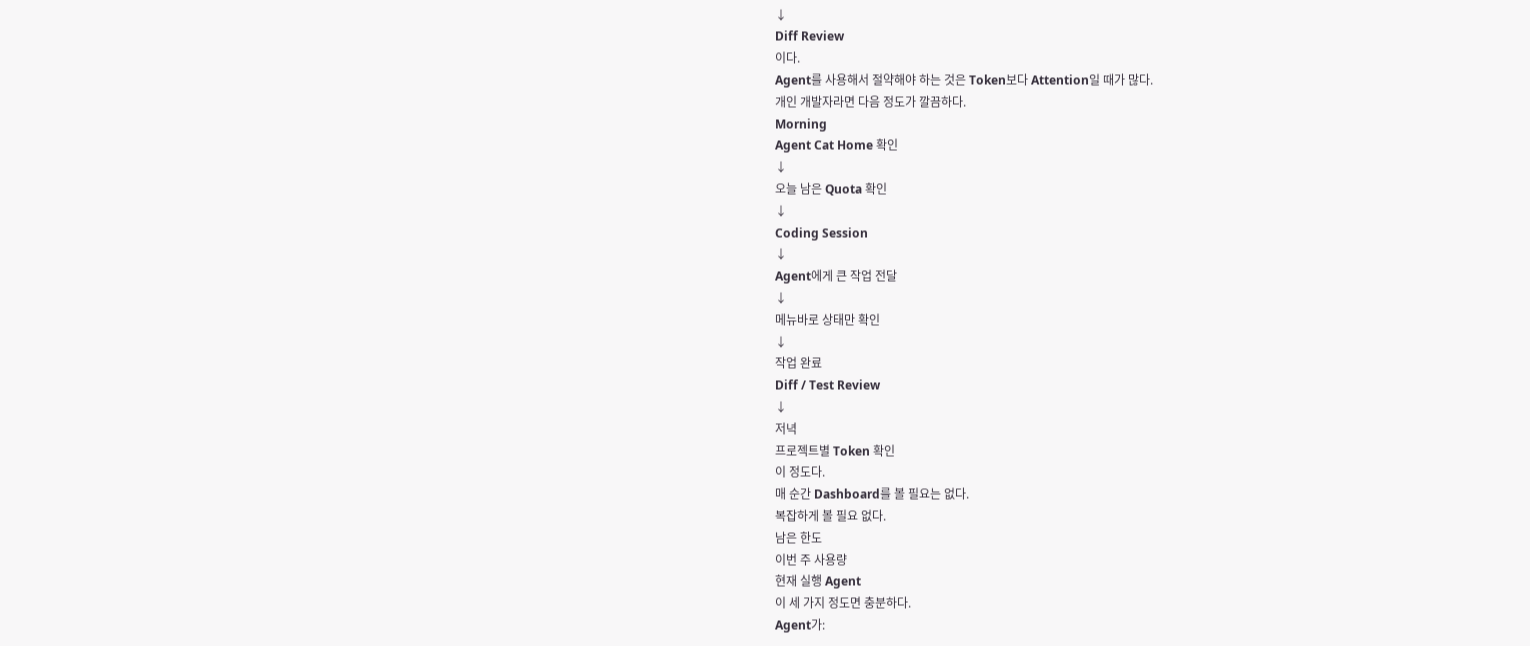↓
Diff Review
이다.
Agent를 사용해서 절약해야 하는 것은 Token보다 Attention일 때가 많다.
개인 개발자라면 다음 정도가 깔끔하다.
Morning
Agent Cat Home 확인
↓
오늘 남은 Quota 확인
↓
Coding Session
↓
Agent에게 큰 작업 전달
↓
메뉴바로 상태만 확인
↓
작업 완료
Diff / Test Review
↓
저녁
프로젝트별 Token 확인
이 정도다.
매 순간 Dashboard를 볼 필요는 없다.
복잡하게 볼 필요 없다.
남은 한도
이번 주 사용량
현재 실행 Agent
이 세 가지 정도면 충분하다.
Agent가: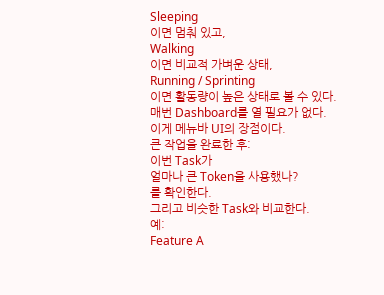Sleeping
이면 멈춰 있고,
Walking
이면 비교적 가벼운 상태,
Running / Sprinting
이면 활동량이 높은 상태로 볼 수 있다.
매번 Dashboard를 열 필요가 없다.
이게 메뉴바 UI의 장점이다.
큰 작업을 완료한 후:
이번 Task가
얼마나 큰 Token을 사용했나?
를 확인한다.
그리고 비슷한 Task와 비교한다.
예:
Feature A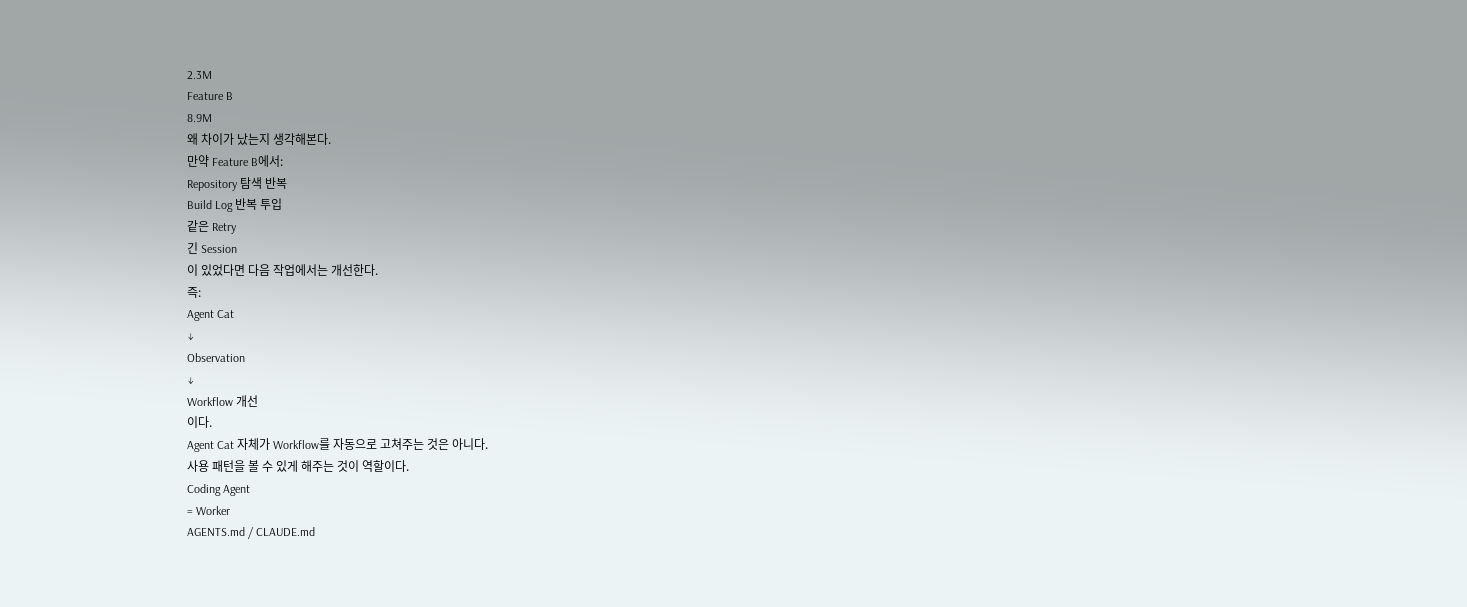2.3M
Feature B
8.9M
왜 차이가 났는지 생각해본다.
만약 Feature B에서:
Repository 탐색 반복
Build Log 반복 투입
같은 Retry
긴 Session
이 있었다면 다음 작업에서는 개선한다.
즉:
Agent Cat
↓
Observation
↓
Workflow 개선
이다.
Agent Cat 자체가 Workflow를 자동으로 고쳐주는 것은 아니다.
사용 패턴을 볼 수 있게 해주는 것이 역할이다.
Coding Agent
= Worker
AGENTS.md / CLAUDE.md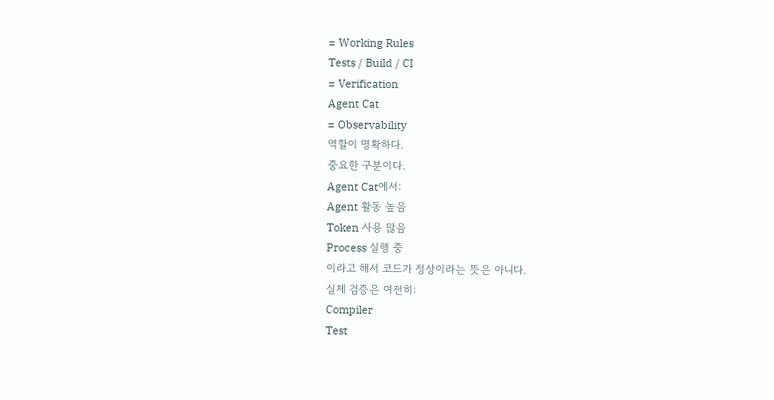= Working Rules
Tests / Build / CI
= Verification
Agent Cat
= Observability
역할이 명확하다.
중요한 구분이다.
Agent Cat에서:
Agent 활동 높음
Token 사용 많음
Process 실행 중
이라고 해서 코드가 정상이라는 뜻은 아니다.
실제 검증은 여전히:
Compiler
Test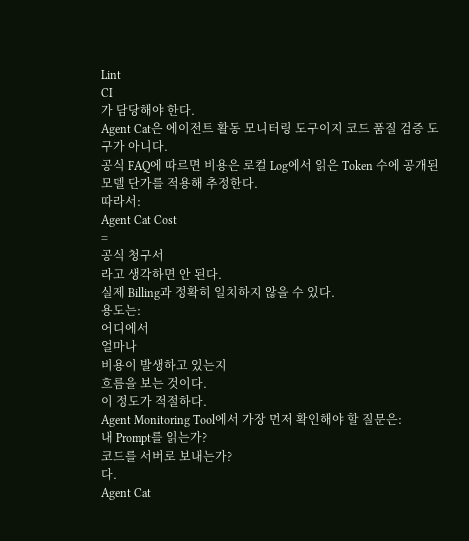Lint
CI
가 담당해야 한다.
Agent Cat은 에이전트 활동 모니터링 도구이지 코드 품질 검증 도구가 아니다.
공식 FAQ에 따르면 비용은 로컬 Log에서 읽은 Token 수에 공개된 모델 단가를 적용해 추정한다.
따라서:
Agent Cat Cost
=
공식 청구서
라고 생각하면 안 된다.
실제 Billing과 정확히 일치하지 않을 수 있다.
용도는:
어디에서
얼마나
비용이 발생하고 있는지
흐름을 보는 것이다.
이 정도가 적절하다.
Agent Monitoring Tool에서 가장 먼저 확인해야 할 질문은:
내 Prompt를 읽는가?
코드를 서버로 보내는가?
다.
Agent Cat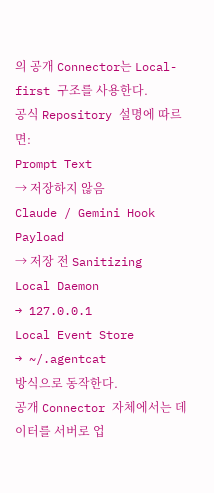의 공개 Connector는 Local-first 구조를 사용한다.
공식 Repository 설명에 따르면:
Prompt Text
→ 저장하지 않음
Claude / Gemini Hook Payload
→ 저장 전 Sanitizing
Local Daemon
→ 127.0.0.1
Local Event Store
→ ~/.agentcat
방식으로 동작한다.
공개 Connector 자체에서는 데이터를 서버로 업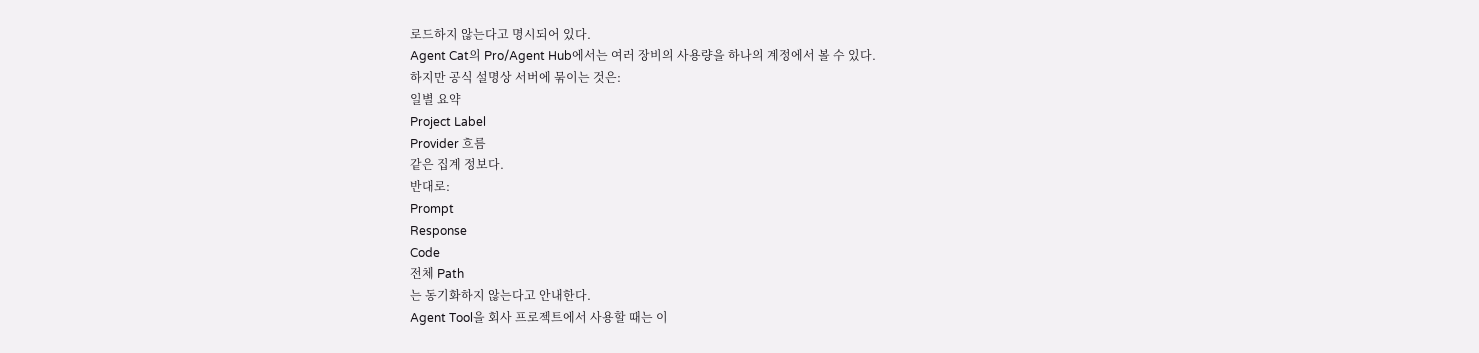로드하지 않는다고 명시되어 있다.
Agent Cat의 Pro/Agent Hub에서는 여러 장비의 사용량을 하나의 계정에서 볼 수 있다.
하지만 공식 설명상 서버에 묶이는 것은:
일별 요약
Project Label
Provider 흐름
같은 집계 정보다.
반대로:
Prompt
Response
Code
전체 Path
는 동기화하지 않는다고 안내한다.
Agent Tool을 회사 프로젝트에서 사용할 때는 이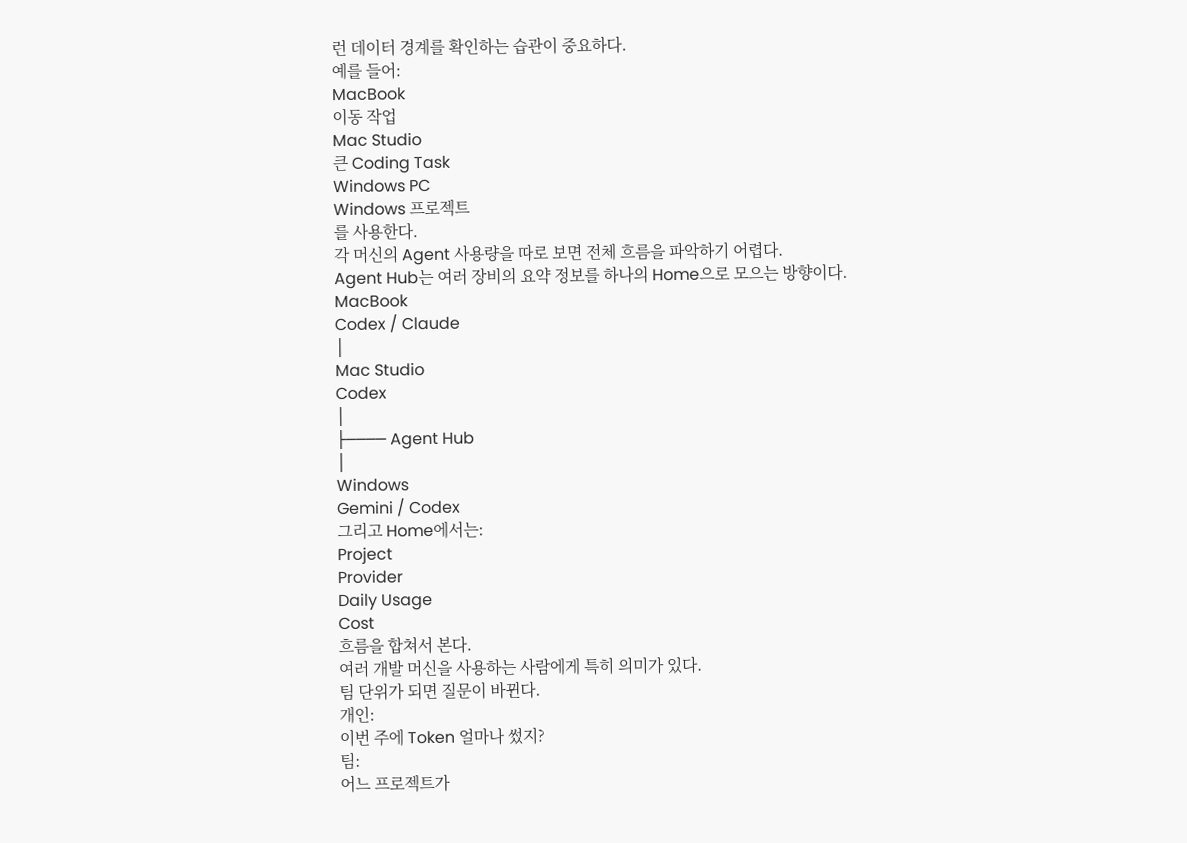런 데이터 경계를 확인하는 습관이 중요하다.
예를 들어:
MacBook
이동 작업
Mac Studio
큰 Coding Task
Windows PC
Windows 프로젝트
를 사용한다.
각 머신의 Agent 사용량을 따로 보면 전체 흐름을 파악하기 어렵다.
Agent Hub는 여러 장비의 요약 정보를 하나의 Home으로 모으는 방향이다.
MacBook
Codex / Claude
│
Mac Studio
Codex
│
├──── Agent Hub
│
Windows
Gemini / Codex
그리고 Home에서는:
Project
Provider
Daily Usage
Cost
흐름을 합쳐서 본다.
여러 개발 머신을 사용하는 사람에게 특히 의미가 있다.
팀 단위가 되면 질문이 바뀐다.
개인:
이번 주에 Token 얼마나 썼지?
팀:
어느 프로젝트가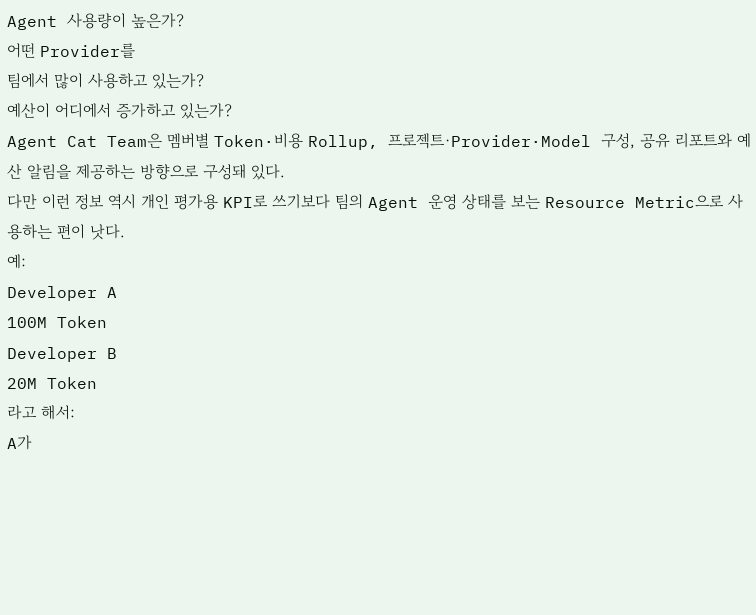Agent 사용량이 높은가?
어떤 Provider를
팀에서 많이 사용하고 있는가?
예산이 어디에서 증가하고 있는가?
Agent Cat Team은 멤버별 Token·비용 Rollup, 프로젝트·Provider·Model 구성, 공유 리포트와 예산 알림을 제공하는 방향으로 구성돼 있다.
다만 이런 정보 역시 개인 평가용 KPI로 쓰기보다 팀의 Agent 운영 상태를 보는 Resource Metric으로 사용하는 편이 낫다.
예:
Developer A
100M Token
Developer B
20M Token
라고 해서:
A가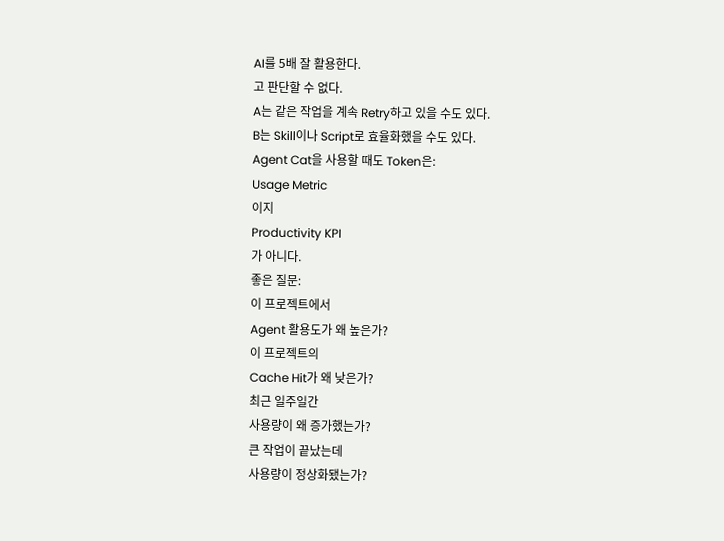AI를 5배 잘 활용한다.
고 판단할 수 없다.
A는 같은 작업을 계속 Retry하고 있을 수도 있다.
B는 Skill이나 Script로 효율화했을 수도 있다.
Agent Cat을 사용할 때도 Token은:
Usage Metric
이지
Productivity KPI
가 아니다.
좋은 질문:
이 프로젝트에서
Agent 활용도가 왜 높은가?
이 프로젝트의
Cache Hit가 왜 낮은가?
최근 일주일간
사용량이 왜 증가했는가?
큰 작업이 끝났는데
사용량이 정상화됐는가?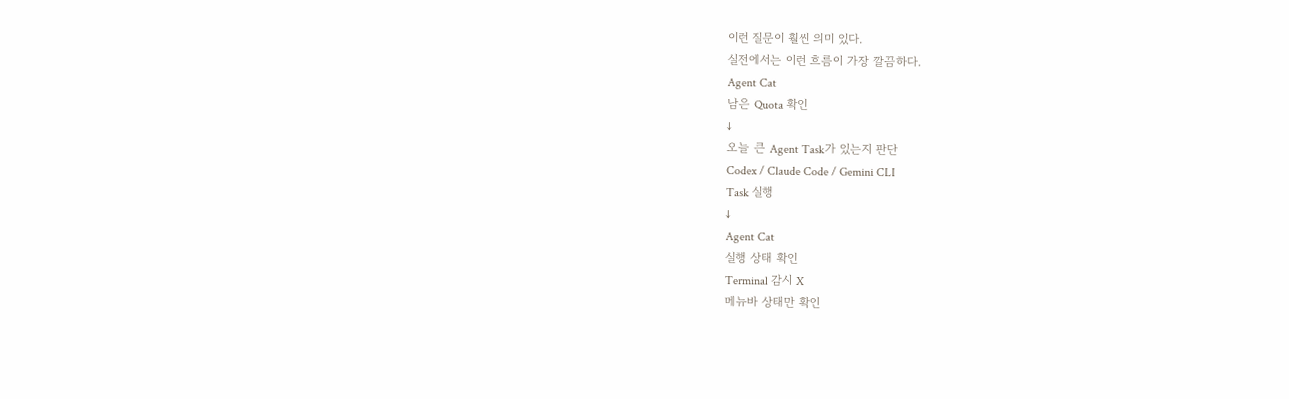이런 질문이 훨씬 의미 있다.
실전에서는 이런 흐름이 가장 깔끔하다.
Agent Cat
남은 Quota 확인
↓
오늘 큰 Agent Task가 있는지 판단
Codex / Claude Code / Gemini CLI
Task 실행
↓
Agent Cat
실행 상태 확인
Terminal 감시 X
메뉴바 상태만 확인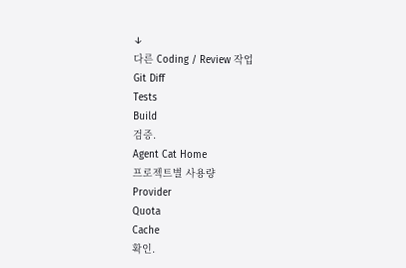↓
다른 Coding / Review 작업
Git Diff
Tests
Build
검증.
Agent Cat Home
프로젝트별 사용량
Provider
Quota
Cache
확인.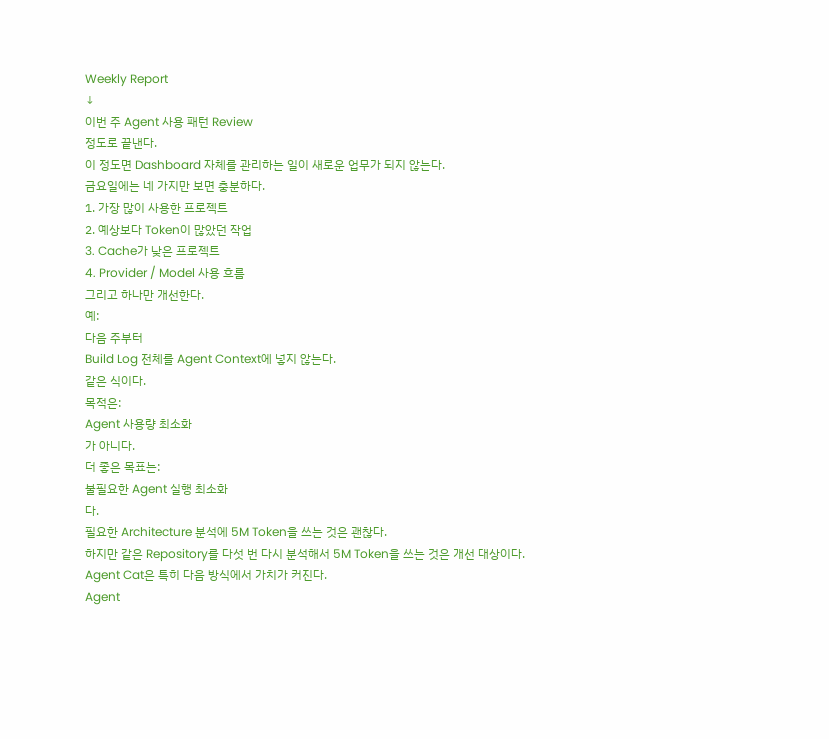Weekly Report
↓
이번 주 Agent 사용 패턴 Review
정도로 끝낸다.
이 정도면 Dashboard 자체를 관리하는 일이 새로운 업무가 되지 않는다.
금요일에는 네 가지만 보면 충분하다.
1. 가장 많이 사용한 프로젝트
2. 예상보다 Token이 많았던 작업
3. Cache가 낮은 프로젝트
4. Provider / Model 사용 흐름
그리고 하나만 개선한다.
예:
다음 주부터
Build Log 전체를 Agent Context에 넣지 않는다.
같은 식이다.
목적은:
Agent 사용량 최소화
가 아니다.
더 좋은 목표는:
불필요한 Agent 실행 최소화
다.
필요한 Architecture 분석에 5M Token을 쓰는 것은 괜찮다.
하지만 같은 Repository를 다섯 번 다시 분석해서 5M Token을 쓰는 것은 개선 대상이다.
Agent Cat은 특히 다음 방식에서 가치가 커진다.
Agent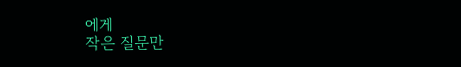에게
작은 질문만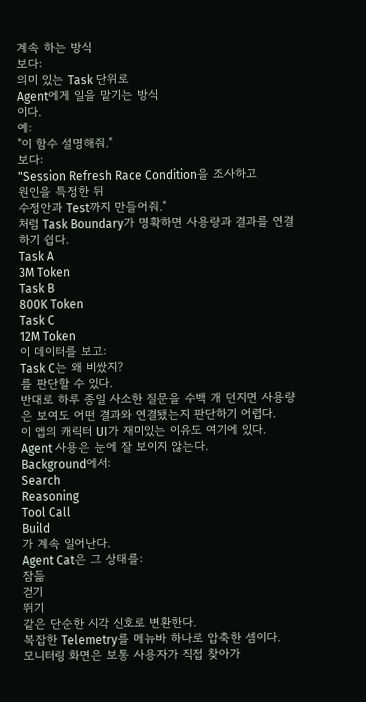계속 하는 방식
보다:
의미 있는 Task 단위로
Agent에게 일을 맡기는 방식
이다.
예:
"이 함수 설명해줘."
보다:
"Session Refresh Race Condition을 조사하고
원인을 특정한 뒤
수정안과 Test까지 만들어줘."
처럼 Task Boundary가 명확하면 사용량과 결과를 연결하기 쉽다.
Task A
3M Token
Task B
800K Token
Task C
12M Token
이 데이터를 보고:
Task C는 왜 비쌌지?
를 판단할 수 있다.
반대로 하루 종일 사소한 질문을 수백 개 던지면 사용량은 보여도 어떤 결과와 연결됐는지 판단하기 어렵다.
이 앱의 캐릭터 UI가 재미있는 이유도 여기에 있다.
Agent 사용은 눈에 잘 보이지 않는다.
Background에서:
Search
Reasoning
Tool Call
Build
가 계속 일어난다.
Agent Cat은 그 상태를:
잠듦
걷기
뛰기
같은 단순한 시각 신호로 변환한다.
복잡한 Telemetry를 메뉴바 하나로 압축한 셈이다.
모니터링 화면은 보통 사용자가 직접 찾아가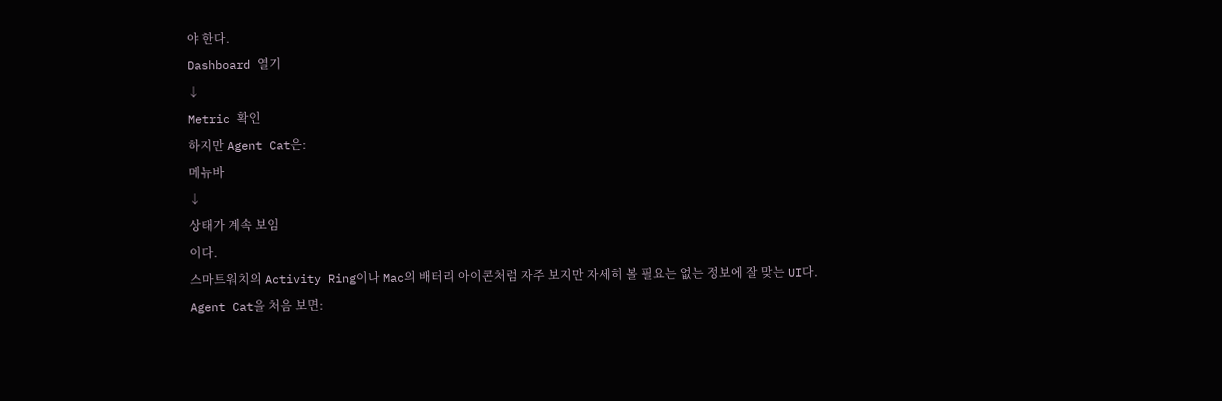야 한다.
Dashboard 열기
↓
Metric 확인
하지만 Agent Cat은:
메뉴바
↓
상태가 계속 보임
이다.
스마트워치의 Activity Ring이나 Mac의 배터리 아이콘처럼 자주 보지만 자세히 볼 필요는 없는 정보에 잘 맞는 UI다.
Agent Cat을 처음 보면: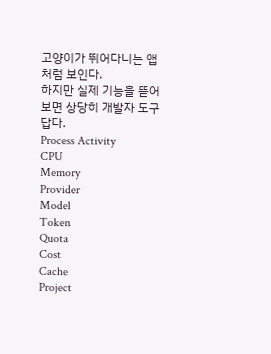고양이가 뛰어다니는 앱
처럼 보인다.
하지만 실제 기능을 뜯어보면 상당히 개발자 도구답다.
Process Activity
CPU
Memory
Provider
Model
Token
Quota
Cost
Cache
Project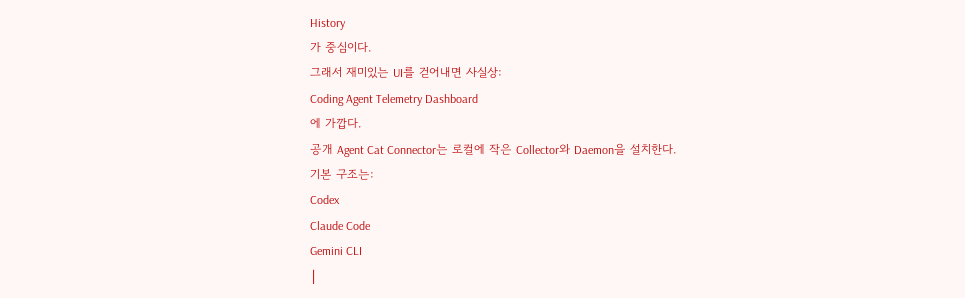History
가 중심이다.
그래서 재미있는 UI를 걷어내면 사실상:
Coding Agent Telemetry Dashboard
에 가깝다.
공개 Agent Cat Connector는 로컬에 작은 Collector와 Daemon을 설치한다.
기본 구조는:
Codex
Claude Code
Gemini CLI
│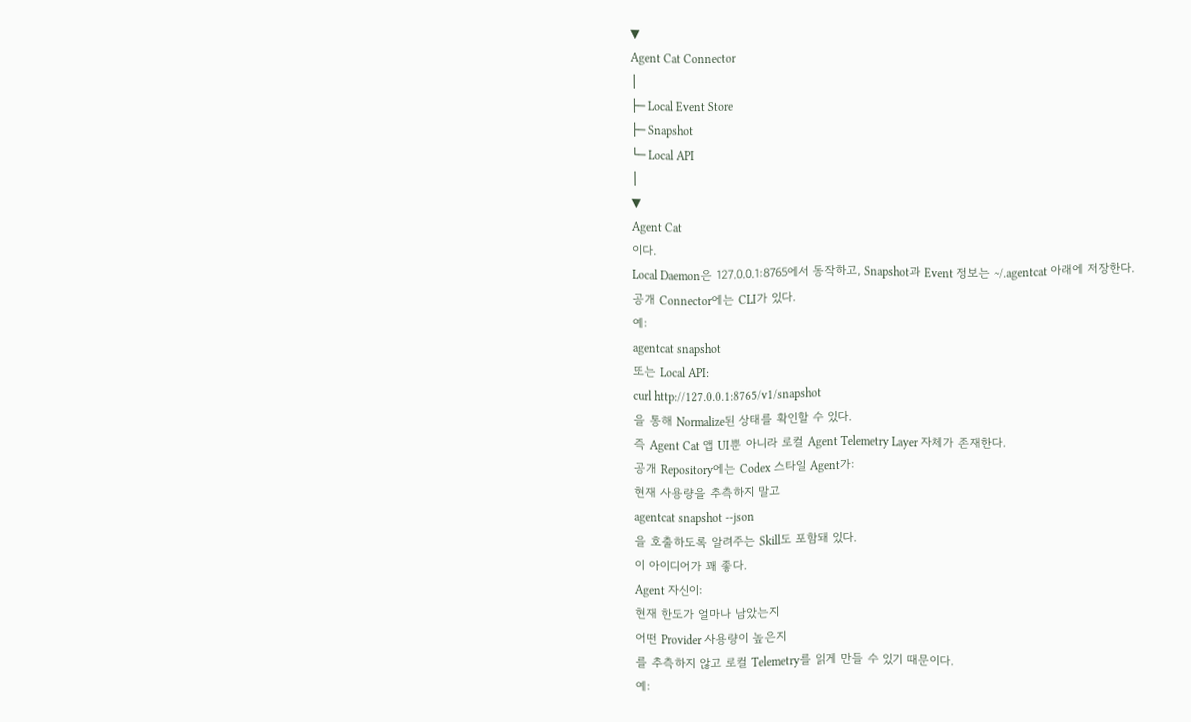▼
Agent Cat Connector
│
├─ Local Event Store
├─ Snapshot
└─ Local API
│
▼
Agent Cat
이다.
Local Daemon은 127.0.0.1:8765에서 동작하고, Snapshot과 Event 정보는 ~/.agentcat 아래에 저장한다.
공개 Connector에는 CLI가 있다.
예:
agentcat snapshot
또는 Local API:
curl http://127.0.0.1:8765/v1/snapshot
을 통해 Normalize된 상태를 확인할 수 있다.
즉 Agent Cat 앱 UI뿐 아니라 로컬 Agent Telemetry Layer 자체가 존재한다.
공개 Repository에는 Codex 스타일 Agent가:
현재 사용량을 추측하지 말고
agentcat snapshot --json
을 호출하도록 알려주는 Skill도 포함돼 있다.
이 아이디어가 꽤 좋다.
Agent 자신이:
현재 한도가 얼마나 남았는지
어떤 Provider 사용량이 높은지
를 추측하지 않고 로컬 Telemetry를 읽게 만들 수 있기 때문이다.
예: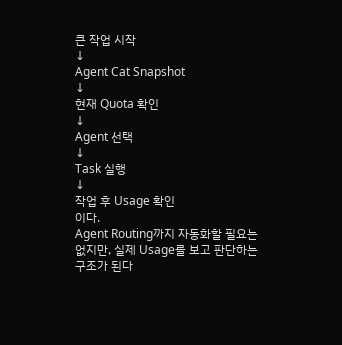큰 작업 시작
↓
Agent Cat Snapshot
↓
현재 Quota 확인
↓
Agent 선택
↓
Task 실행
↓
작업 후 Usage 확인
이다.
Agent Routing까지 자동화할 필요는 없지만, 실제 Usage를 보고 판단하는 구조가 된다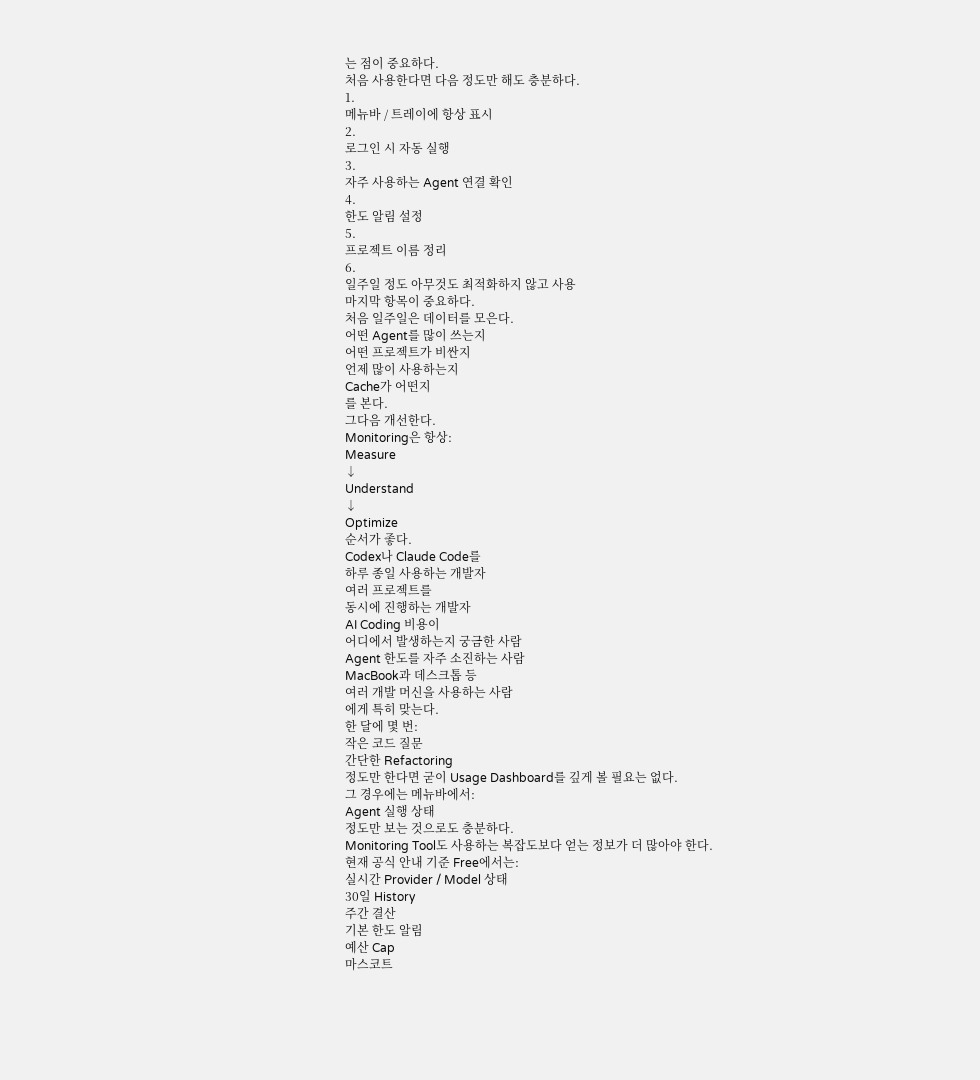는 점이 중요하다.
처음 사용한다면 다음 정도만 해도 충분하다.
1.
메뉴바 / 트레이에 항상 표시
2.
로그인 시 자동 실행
3.
자주 사용하는 Agent 연결 확인
4.
한도 알림 설정
5.
프로젝트 이름 정리
6.
일주일 정도 아무것도 최적화하지 않고 사용
마지막 항목이 중요하다.
처음 일주일은 데이터를 모은다.
어떤 Agent를 많이 쓰는지
어떤 프로젝트가 비싼지
언제 많이 사용하는지
Cache가 어떤지
를 본다.
그다음 개선한다.
Monitoring은 항상:
Measure
↓
Understand
↓
Optimize
순서가 좋다.
Codex나 Claude Code를
하루 종일 사용하는 개발자
여러 프로젝트를
동시에 진행하는 개발자
AI Coding 비용이
어디에서 발생하는지 궁금한 사람
Agent 한도를 자주 소진하는 사람
MacBook과 데스크톱 등
여러 개발 머신을 사용하는 사람
에게 특히 맞는다.
한 달에 몇 번:
작은 코드 질문
간단한 Refactoring
정도만 한다면 굳이 Usage Dashboard를 깊게 볼 필요는 없다.
그 경우에는 메뉴바에서:
Agent 실행 상태
정도만 보는 것으로도 충분하다.
Monitoring Tool도 사용하는 복잡도보다 얻는 정보가 더 많아야 한다.
현재 공식 안내 기준 Free에서는:
실시간 Provider / Model 상태
30일 History
주간 결산
기본 한도 알림
예산 Cap
마스코트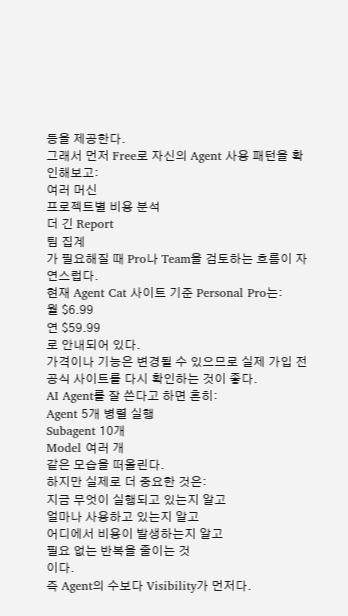등을 제공한다.
그래서 먼저 Free로 자신의 Agent 사용 패턴을 확인해보고:
여러 머신
프로젝트별 비용 분석
더 긴 Report
팀 집계
가 필요해질 때 Pro나 Team을 검토하는 흐름이 자연스럽다.
현재 Agent Cat 사이트 기준 Personal Pro는:
월 $6.99
연 $59.99
로 안내되어 있다.
가격이나 기능은 변경될 수 있으므로 실제 가입 전 공식 사이트를 다시 확인하는 것이 좋다.
AI Agent를 잘 쓴다고 하면 흔히:
Agent 5개 병렬 실행
Subagent 10개
Model 여러 개
같은 모습을 떠올린다.
하지만 실제로 더 중요한 것은:
지금 무엇이 실행되고 있는지 알고
얼마나 사용하고 있는지 알고
어디에서 비용이 발생하는지 알고
필요 없는 반복을 줄이는 것
이다.
즉 Agent의 수보다 Visibility가 먼저다.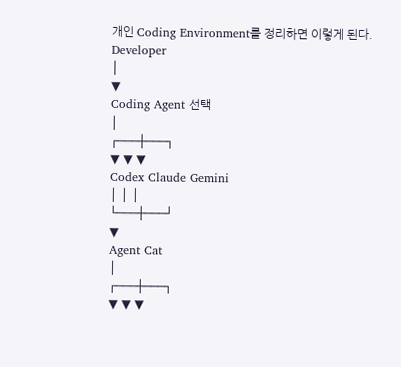개인 Coding Environment를 정리하면 이렇게 된다.
Developer
│
▼
Coding Agent 선택
│
┌───┼───┐
▼ ▼ ▼
Codex Claude Gemini
│ │ │
└───┼───┘
▼
Agent Cat
│
┌───┼───┐
▼ ▼ ▼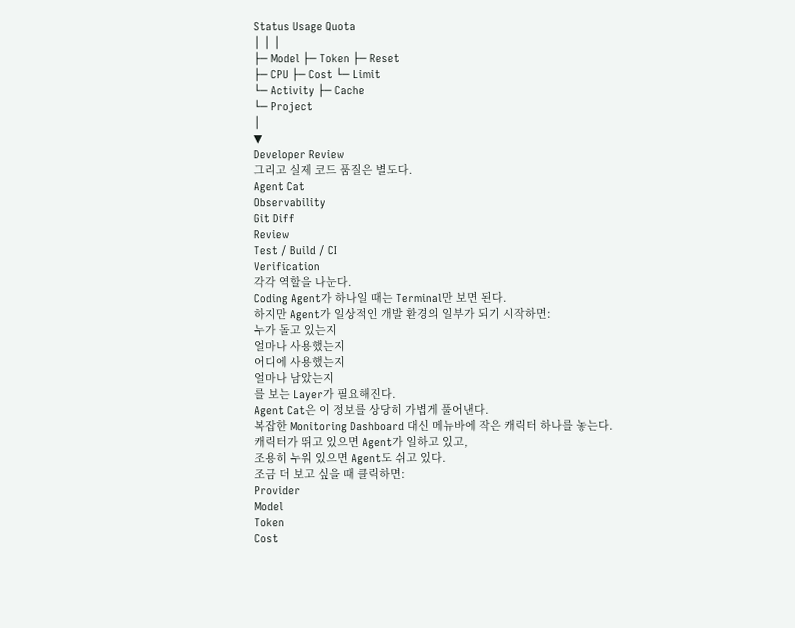Status Usage Quota
│ │ │
├─ Model ├─ Token ├─ Reset
├─ CPU ├─ Cost └─ Limit
└─ Activity ├─ Cache
└─ Project
│
▼
Developer Review
그리고 실제 코드 품질은 별도다.
Agent Cat
Observability
Git Diff
Review
Test / Build / CI
Verification
각각 역할을 나눈다.
Coding Agent가 하나일 때는 Terminal만 보면 된다.
하지만 Agent가 일상적인 개발 환경의 일부가 되기 시작하면:
누가 돌고 있는지
얼마나 사용했는지
어디에 사용했는지
얼마나 남았는지
를 보는 Layer가 필요해진다.
Agent Cat은 이 정보를 상당히 가볍게 풀어낸다.
복잡한 Monitoring Dashboard 대신 메뉴바에 작은 캐릭터 하나를 놓는다.
캐릭터가 뛰고 있으면 Agent가 일하고 있고,
조용히 누워 있으면 Agent도 쉬고 있다.
조금 더 보고 싶을 때 클릭하면:
Provider
Model
Token
Cost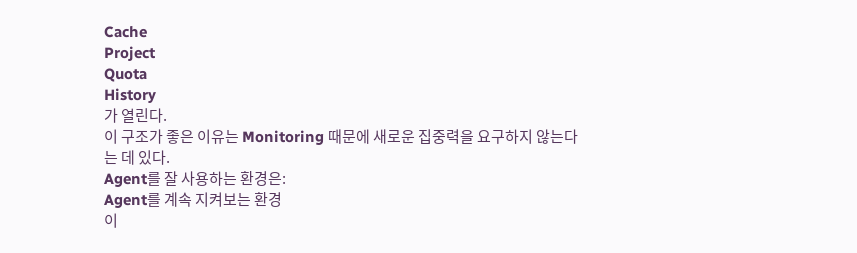Cache
Project
Quota
History
가 열린다.
이 구조가 좋은 이유는 Monitoring 때문에 새로운 집중력을 요구하지 않는다는 데 있다.
Agent를 잘 사용하는 환경은:
Agent를 계속 지켜보는 환경
이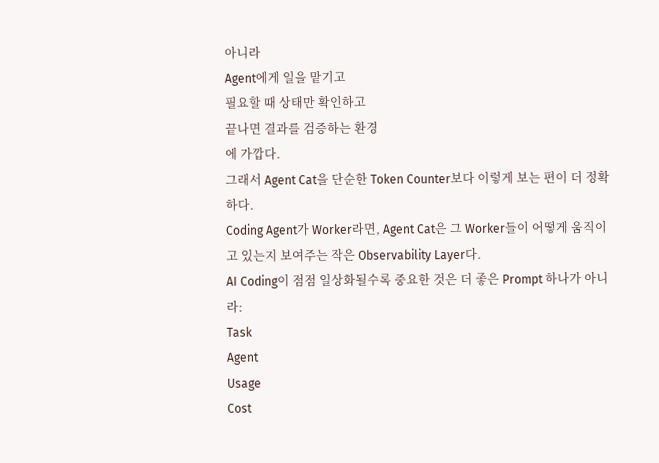아니라
Agent에게 일을 맡기고
필요할 때 상태만 확인하고
끝나면 결과를 검증하는 환경
에 가깝다.
그래서 Agent Cat을 단순한 Token Counter보다 이렇게 보는 편이 더 정확하다.
Coding Agent가 Worker라면, Agent Cat은 그 Worker들이 어떻게 움직이고 있는지 보여주는 작은 Observability Layer다.
AI Coding이 점점 일상화될수록 중요한 것은 더 좋은 Prompt 하나가 아니라:
Task
Agent
Usage
Cost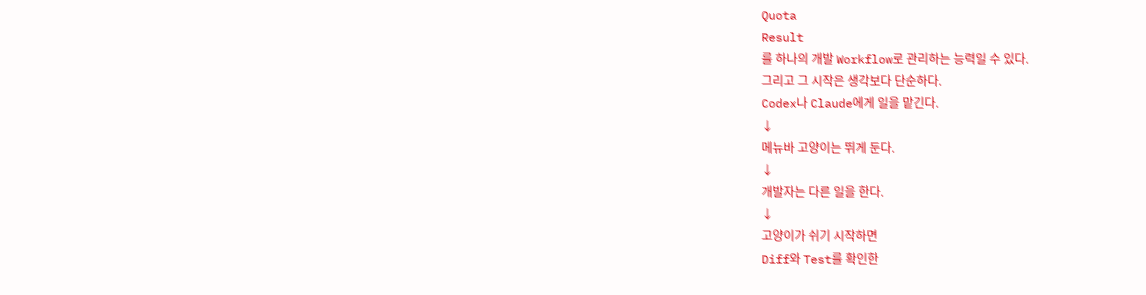Quota
Result
를 하나의 개발 Workflow로 관리하는 능력일 수 있다.
그리고 그 시작은 생각보다 단순하다.
Codex나 Claude에게 일을 맡긴다.
↓
메뉴바 고양이는 뛰게 둔다.
↓
개발자는 다른 일을 한다.
↓
고양이가 쉬기 시작하면
Diff와 Test를 확인한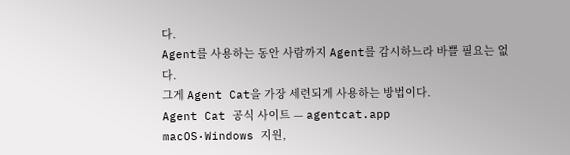다.
Agent를 사용하는 동안 사람까지 Agent를 감시하느라 바쁠 필요는 없다.
그게 Agent Cat을 가장 세련되게 사용하는 방법이다.
Agent Cat 공식 사이트 — agentcat.app
macOS·Windows 지원,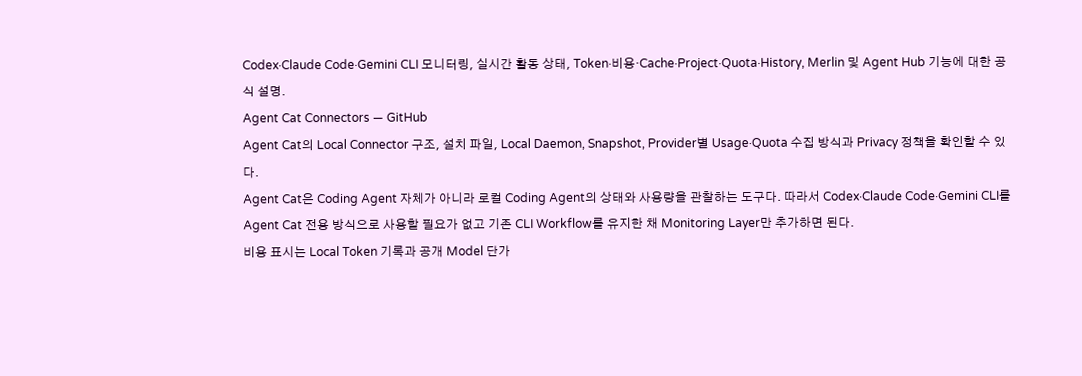Codex·Claude Code·Gemini CLI 모니터링, 실시간 활동 상태, Token·비용·Cache·Project·Quota·History, Merlin 및 Agent Hub 기능에 대한 공식 설명.
Agent Cat Connectors — GitHub
Agent Cat의 Local Connector 구조, 설치 파일, Local Daemon, Snapshot, Provider별 Usage·Quota 수집 방식과 Privacy 정책을 확인할 수 있다.
Agent Cat은 Coding Agent 자체가 아니라 로컬 Coding Agent의 상태와 사용량을 관찰하는 도구다. 따라서 Codex·Claude Code·Gemini CLI를 Agent Cat 전용 방식으로 사용할 필요가 없고 기존 CLI Workflow를 유지한 채 Monitoring Layer만 추가하면 된다.
비용 표시는 Local Token 기록과 공개 Model 단가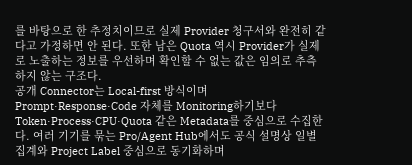를 바탕으로 한 추정치이므로 실제 Provider 청구서와 완전히 같다고 가정하면 안 된다. 또한 남은 Quota 역시 Provider가 실제로 노출하는 정보를 우선하며 확인할 수 없는 값은 임의로 추측하지 않는 구조다.
공개 Connector는 Local-first 방식이며 Prompt·Response·Code 자체를 Monitoring하기보다 Token·Process·CPU·Quota 같은 Metadata를 중심으로 수집한다. 여러 기기를 묶는 Pro/Agent Hub에서도 공식 설명상 일별 집계와 Project Label 중심으로 동기화하며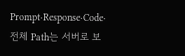Prompt·Response·Code·전체 Path는 서버로 보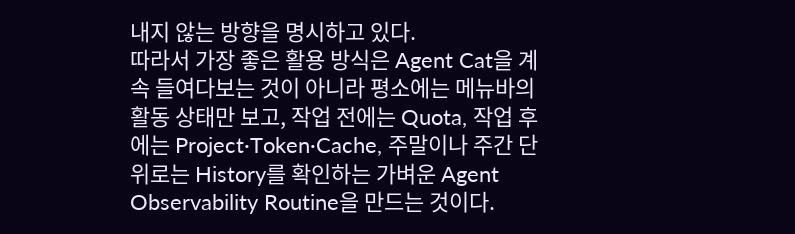내지 않는 방향을 명시하고 있다.
따라서 가장 좋은 활용 방식은 Agent Cat을 계속 들여다보는 것이 아니라 평소에는 메뉴바의 활동 상태만 보고, 작업 전에는 Quota, 작업 후에는 Project·Token·Cache, 주말이나 주간 단위로는 History를 확인하는 가벼운 Agent Observability Routine을 만드는 것이다.